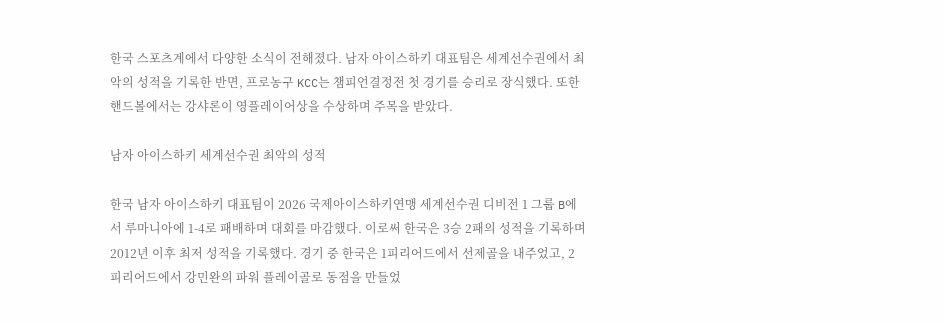한국 스포츠계에서 다양한 소식이 전해졌다. 남자 아이스하키 대표팀은 세계선수권에서 최악의 성적을 기록한 반면, 프로농구 KCC는 챔피언결정전 첫 경기를 승리로 장식했다. 또한 핸드볼에서는 강샤론이 영플레이어상을 수상하며 주목을 받았다.

남자 아이스하키 세계선수권 최악의 성적

한국 남자 아이스하키 대표팀이 2026 국제아이스하키연맹 세계선수권 디비전 1 그룹 B에서 루마니아에 1-4로 패배하며 대회를 마감했다. 이로써 한국은 3승 2패의 성적을 기록하며 2012년 이후 최저 성적을 기록했다. 경기 중 한국은 1피리어드에서 선제골을 내주었고, 2피리어드에서 강민완의 파워 플레이골로 동점을 만들었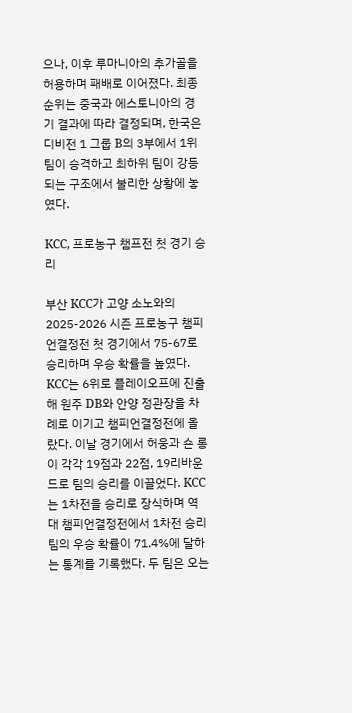으나, 이후 루마니아의 추가골을 허용하며 패배로 이어졌다. 최종 순위는 중국과 에스토니아의 경기 결과에 따라 결정되며, 한국은 디비전 1 그룹 B의 3부에서 1위 팀이 승격하고 최하위 팀이 강등되는 구조에서 불리한 상황에 놓였다.

KCC, 프로농구 챔프전 첫 경기 승리

부산 KCC가 고양 소노와의 2025-2026 시즌 프로농구 챔피언결정전 첫 경기에서 75-67로 승리하며 우승 확률을 높였다. KCC는 6위로 플레이오프에 진출해 원주 DB와 안양 정관장을 차례로 이기고 챔피언결정전에 올랐다. 이날 경기에서 허웅과 숀 롱이 각각 19점과 22점, 19리바운드로 팀의 승리를 이끌었다. KCC는 1차전을 승리로 장식하며 역대 챔피언결정전에서 1차전 승리 팀의 우승 확률이 71.4%에 달하는 통계를 기록했다. 두 팀은 오는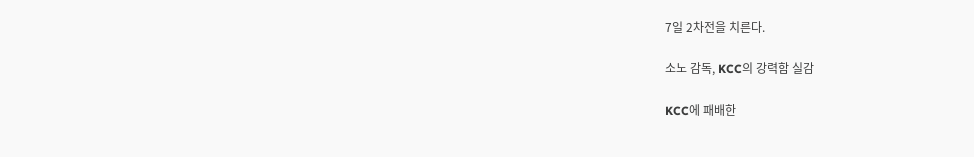7일 2차전을 치른다.

소노 감독, KCC의 강력함 실감

KCC에 패배한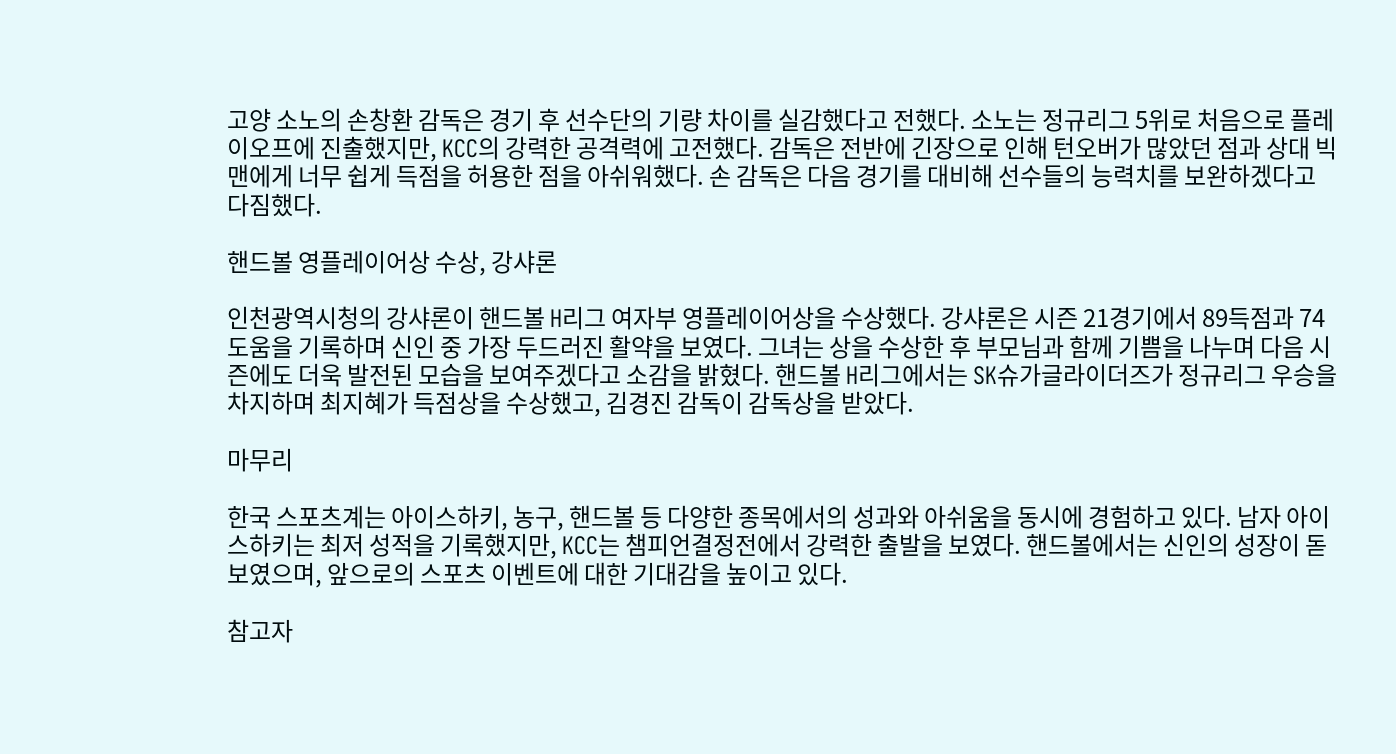고양 소노의 손창환 감독은 경기 후 선수단의 기량 차이를 실감했다고 전했다. 소노는 정규리그 5위로 처음으로 플레이오프에 진출했지만, KCC의 강력한 공격력에 고전했다. 감독은 전반에 긴장으로 인해 턴오버가 많았던 점과 상대 빅맨에게 너무 쉽게 득점을 허용한 점을 아쉬워했다. 손 감독은 다음 경기를 대비해 선수들의 능력치를 보완하겠다고 다짐했다.

핸드볼 영플레이어상 수상, 강샤론

인천광역시청의 강샤론이 핸드볼 H리그 여자부 영플레이어상을 수상했다. 강샤론은 시즌 21경기에서 89득점과 74도움을 기록하며 신인 중 가장 두드러진 활약을 보였다. 그녀는 상을 수상한 후 부모님과 함께 기쁨을 나누며 다음 시즌에도 더욱 발전된 모습을 보여주겠다고 소감을 밝혔다. 핸드볼 H리그에서는 SK슈가글라이더즈가 정규리그 우승을 차지하며 최지혜가 득점상을 수상했고, 김경진 감독이 감독상을 받았다.

마무리

한국 스포츠계는 아이스하키, 농구, 핸드볼 등 다양한 종목에서의 성과와 아쉬움을 동시에 경험하고 있다. 남자 아이스하키는 최저 성적을 기록했지만, KCC는 챔피언결정전에서 강력한 출발을 보였다. 핸드볼에서는 신인의 성장이 돋보였으며, 앞으로의 스포츠 이벤트에 대한 기대감을 높이고 있다.

참고자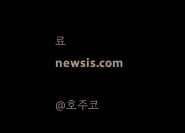료
newsis.com

@호주코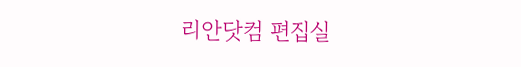리안닷컴 편집실